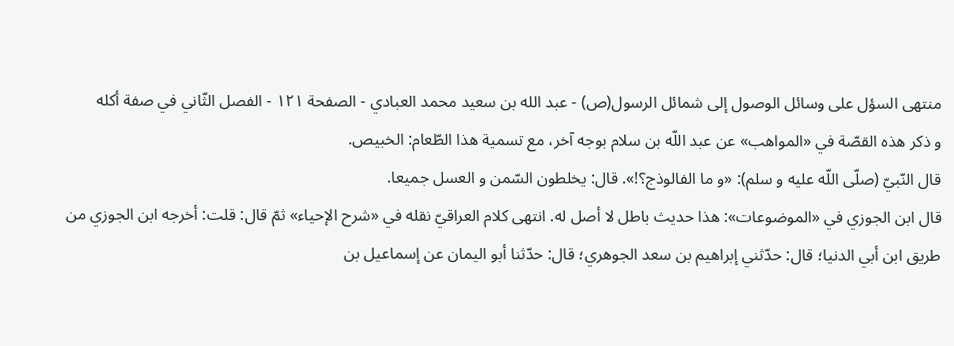منتهى السؤل على وسائل الوصول إلى شمائل الرسول(ص) - عبد الله بن سعيد محمد العبادي - الصفحة ١٢١ - الفصل الثّاني في صفة أكله
و ذكر هذه القصّة في «المواهب» عن عبد اللّه بن سلام بوجه آخر، مع تسمية هذا الطّعام: الخبيص.
قال النّبيّ (صلّى اللّه عليه و سلم): «و ما الفالوذج؟!». قال: يخلطون السّمن و العسل جميعا.
قال ابن الجوزي في «الموضوعات»: هذا حديث باطل لا أصل له. انتهى كلام العراقيّ نقله في «شرح الإحياء» ثمّ قال: قلت: أخرجه ابن الجوزي من طريق ابن أبي الدنيا؛ قال: حدّثني إبراهيم بن سعد الجوهري؛ قال: حدّثنا أبو اليمان عن إسماعيل بن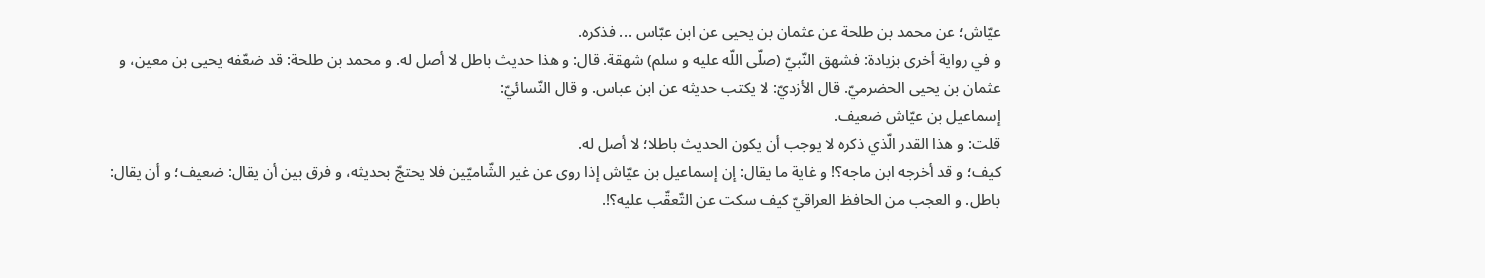عيّاش؛ عن محمد بن طلحة عن عثمان بن يحيى عن ابن عبّاس ... فذكره.
و في رواية أخرى بزيادة: فشهق النّبيّ (صلّى اللّه عليه و سلم) شهقة. قال: و هذا حديث باطل لا أصل له. و محمد بن طلحة: قد ضعّفه يحيى بن معين، و عثمان بن يحيى الحضرميّ. قال الأزديّ: لا يكتب حديثه عن ابن عباس. و قال النّسائيّ:
إسماعيل بن عيّاش ضعيف.
قلت: و هذا القدر الّذي ذكره لا يوجب أن يكون الحديث باطلا؛ لا أصل له.
كيف؛ و قد أخرجه ابن ماجه؟! و غاية ما يقال: إن إسماعيل بن عيّاش إذا روى عن غير الشّاميّين فلا يحتجّ بحديثه، و فرق بين أن يقال: ضعيف؛ و أن يقال:
باطل. و العجب من الحافظ العراقيّ كيف سكت عن التّعقّب عليه؟!.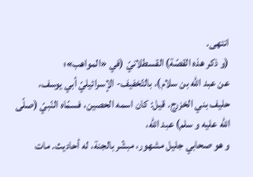انتهى.
(و ذكر هذه القصّة) القسطلانيّ (في «المواهب»؛
عن عبد اللّه بن سلام)، بالتّخفيف- الإسرائيليّ أبي يوسف،
حليف بني الخزرج. قيل: كان اسمه الحصين، فسمّاه النّبيّ (صلّى اللّه عليه و سلم) عبد اللّه،
و هو صحابي جليل مشهور، مبشّر بالجنة، له أحاديث. مات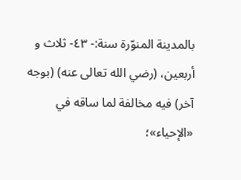بالمدينة المنوّرة سنة:- ٤٣- ثلاث و أربعين، (رضي الله تعالى عنه) (بوجه آخر) فيه مخالفة لما ساقه في «الإحياء»؛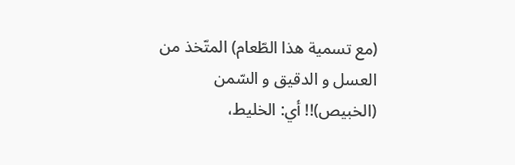(مع تسمية هذا الطّعام) المتّخذ من العسل و الدقيق و السّمن (الخبيص)!! أي: الخليط،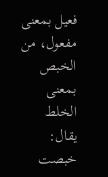فعيل بمعنى مفعول، من الخبص بمعنى الخلط يقال: خبصت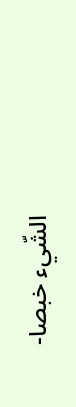الشّيء خبصا-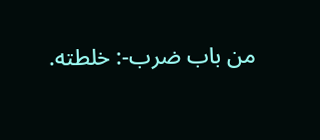من باب ضرب-: خلطته.